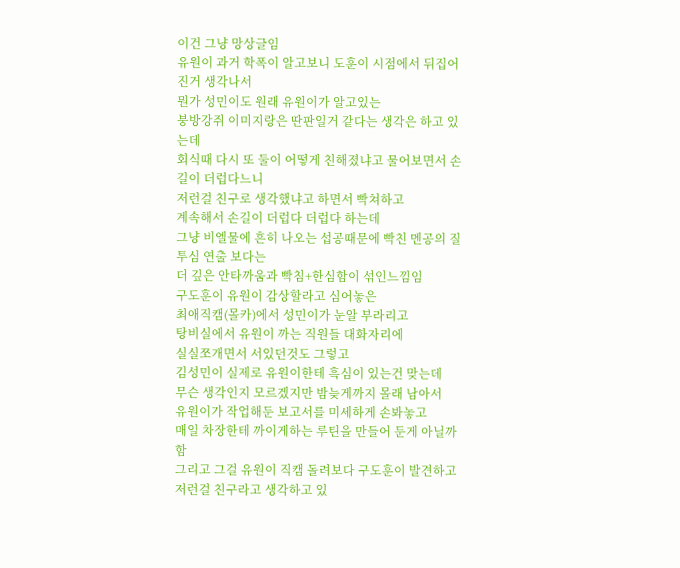이건 그냥 망상글임
유원이 과거 학폭이 알고보니 도훈이 시점에서 뒤집어 진거 생각나서
뭔가 성민이도 원래 유원이가 알고있는
붕방강쥐 이미지랑은 딴판일거 같다는 생각은 하고 있는데
회식때 다시 또 둘이 어떻게 친해졌냐고 물어보면서 손길이 더럽다느니
저런걸 친구로 생각했냐고 하면서 빡쳐하고
계속해서 손길이 더럽다 더럽다 하는데
그냥 비엘물에 흔히 나오는 섭공때문에 빡친 멘공의 질투심 연출 보다는
더 깊은 안타까움과 빡침+한심함이 섞인느낌임
구도훈이 유원이 감상할라고 심어놓은
최애직캠(몰카)에서 성민이가 눈알 부라리고
탕비실에서 유원이 까는 직원들 대화자리에
실실쪼개면서 서있던것도 그렇고
김성민이 실제로 유원이한테 흑심이 있는건 맞는데
무슨 생각인지 모르겠지만 밤늦게까지 몰래 남아서
유원이가 작업해둔 보고서를 미세하게 손봐놓고
매일 차장한테 까이게하는 루틴을 만들어 둔게 아닐까 함
그리고 그걸 유원이 직캠 돌려보다 구도훈이 발견하고
저런걸 친구라고 생각하고 있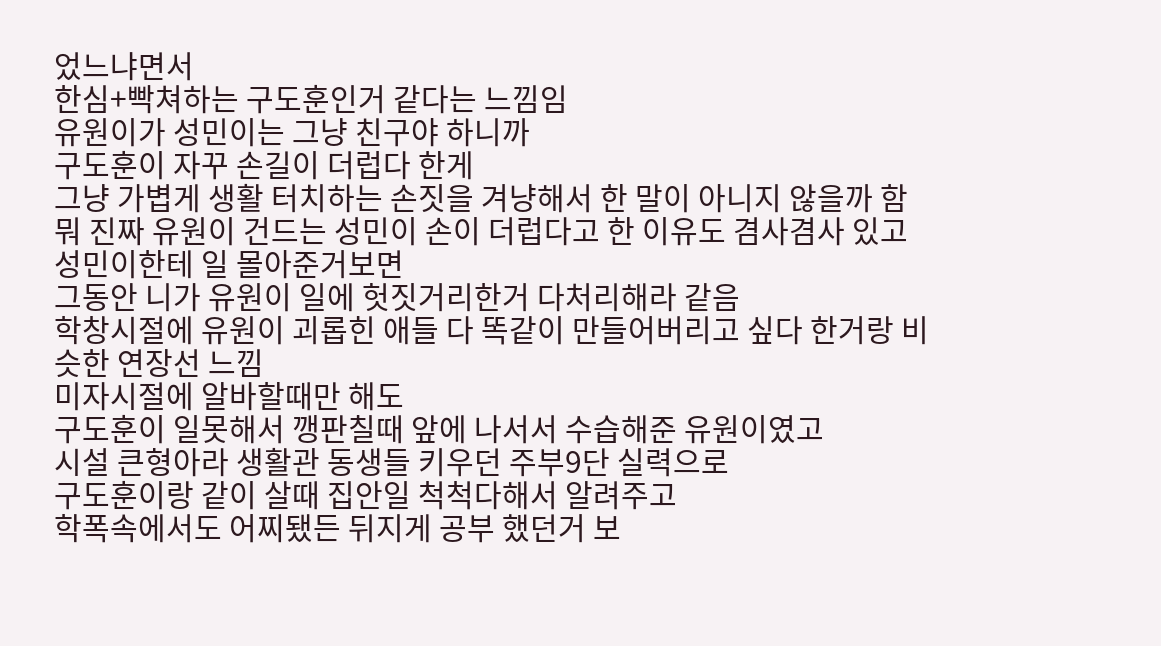었느냐면서
한심+빡쳐하는 구도훈인거 같다는 느낌임
유원이가 성민이는 그냥 친구야 하니까
구도훈이 자꾸 손길이 더럽다 한게
그냥 가볍게 생활 터치하는 손짓을 겨냥해서 한 말이 아니지 않을까 함
뭐 진짜 유원이 건드는 성민이 손이 더럽다고 한 이유도 겸사겸사 있고
성민이한테 일 몰아준거보면
그동안 니가 유원이 일에 헛짓거리한거 다처리해라 같음
학창시절에 유원이 괴롭힌 애들 다 똑같이 만들어버리고 싶다 한거랑 비슷한 연장선 느낌
미자시절에 알바할때만 해도
구도훈이 일못해서 깽판칠때 앞에 나서서 수습해준 유원이였고
시설 큰형아라 생활관 동생들 키우던 주부9단 실력으로
구도훈이랑 같이 살때 집안일 척척다해서 알려주고
학폭속에서도 어찌됐든 뒤지게 공부 했던거 보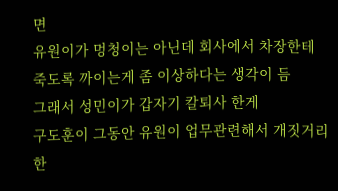면
유원이가 멍청이는 아닌데 회사에서 차장한테 죽도록 까이는게 좀 이상하다는 생각이 듬
그래서 성민이가 갑자기 칼퇴사 한게
구도훈이 그동안 유원이 업무관련해서 개짓거리한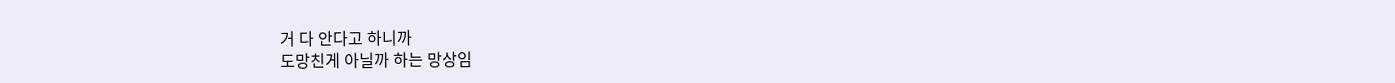거 다 안다고 하니까
도망친게 아닐까 하는 망상임